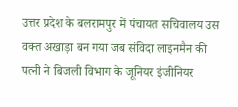उत्तर प्रदेश के बलरामपुर में पंचायत सचिवालय उस वक्त अखाड़ा बन गया जब संविदा लाइनमैन की पत्नी ने बिजली विभाग के जूनियर इंजीनियर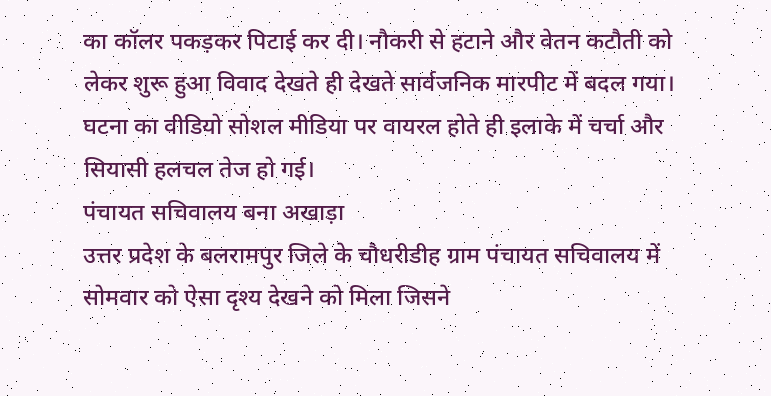का कॉलर पकड़कर पिटाई कर दी। नौकरी से हटाने और वेतन कटौती को लेकर शुरू हुआ विवाद देखते ही देखते सार्वजनिक मारपीट में बदल गया। घटना का वीडियो सोशल मीडिया पर वायरल होते ही इलाके में चर्चा और सियासी हलचल तेज हो गई।
पंचायत सचिवालय बना अखाड़ा
उत्तर प्रदेश के बलरामपुर जिले के चौधरीडीह ग्राम पंचायत सचिवालय में सोमवार को ऐसा दृश्य देखने को मिला जिसने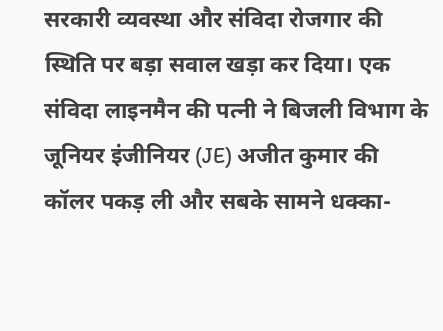सरकारी व्यवस्था और संविदा रोजगार की स्थिति पर बड़ा सवाल खड़ा कर दिया। एक संविदा लाइनमैन की पत्नी ने बिजली विभाग के जूनियर इंजीनियर (JE) अजीत कुमार की कॉलर पकड़ ली और सबके सामने धक्का-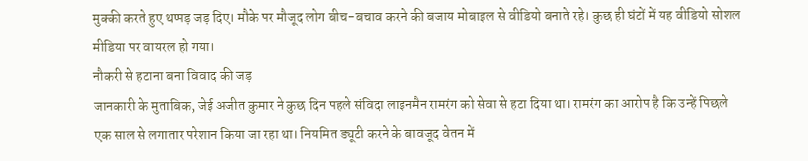मुक्की करते हुए थप्पड़ जड़ दिए। मौके पर मौजूद लोग बीच-बचाव करने की बजाय मोबाइल से वीडियो बनाते रहे। कुछ ही घंटों में यह वीडियो सोशल मीडिया पर वायरल हो गया।
नौकरी से हटाना बना विवाद की जड़
जानकारी के मुताबिक, जेई अजीत कुमार ने कुछ दिन पहले संविदा लाइनमैन रामरंग को सेवा से हटा दिया था। रामरंग का आरोप है कि उन्हें पिछले एक साल से लगातार परेशान किया जा रहा था। नियमित ड्यूटी करने के बावजूद वेतन में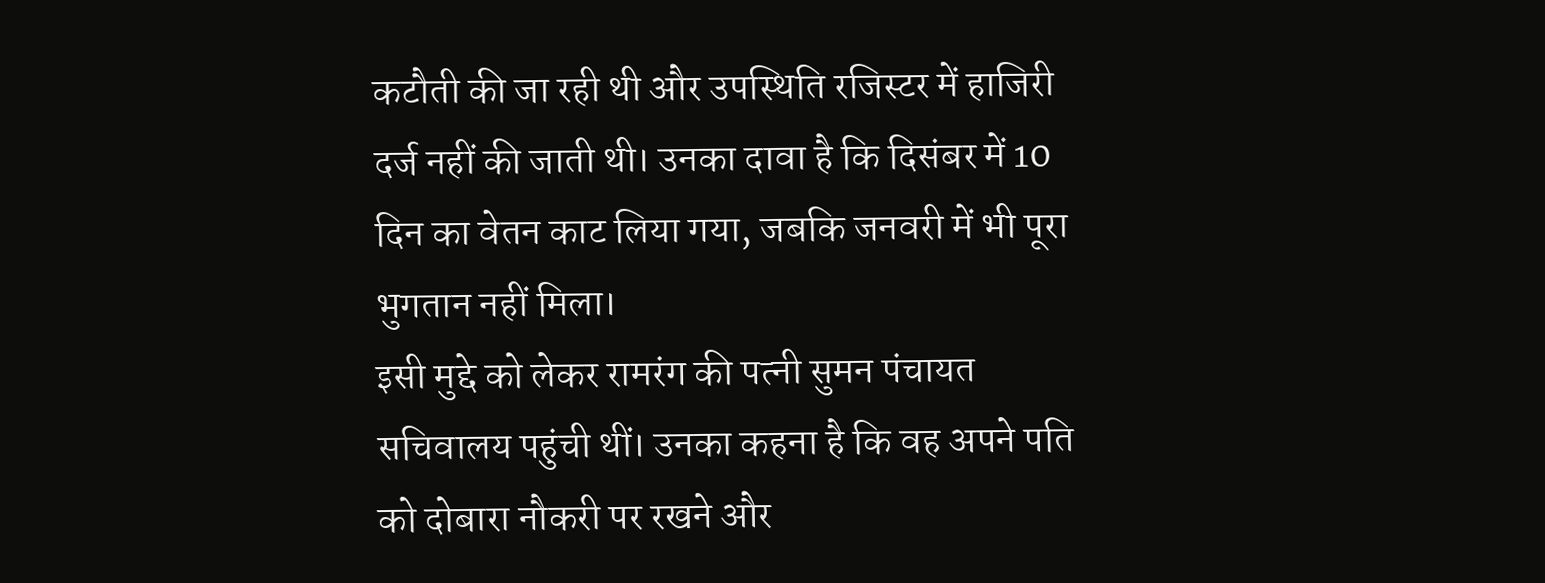कटौती की जा रही थी और उपस्थिति रजिस्टर में हाजिरी दर्ज नहीं की जाती थी। उनका दावा है कि दिसंबर में 10 दिन का वेतन काट लिया गया, जबकि जनवरी में भी पूरा भुगतान नहीं मिला।
इसी मुद्दे को लेकर रामरंग की पत्नी सुमन पंचायत सचिवालय पहुंची थीं। उनका कहना है कि वह अपने पति को दोबारा नौकरी पर रखने और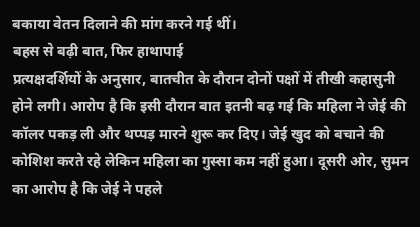बकाया वेतन दिलाने की मांग करने गई थीं।
बहस से बढ़ी बात, फिर हाथापाई
प्रत्यक्षदर्शियों के अनुसार, बातचीत के दौरान दोनों पक्षों में तीखी कहासुनी होने लगी। आरोप है कि इसी दौरान बात इतनी बढ़ गई कि महिला ने जेई की कॉलर पकड़ ली और थप्पड़ मारने शुरू कर दिए। जेई खुद को बचाने की कोशिश करते रहे लेकिन महिला का गुस्सा कम नहीं हुआ। दूसरी ओर, सुमन का आरोप है कि जेई ने पहले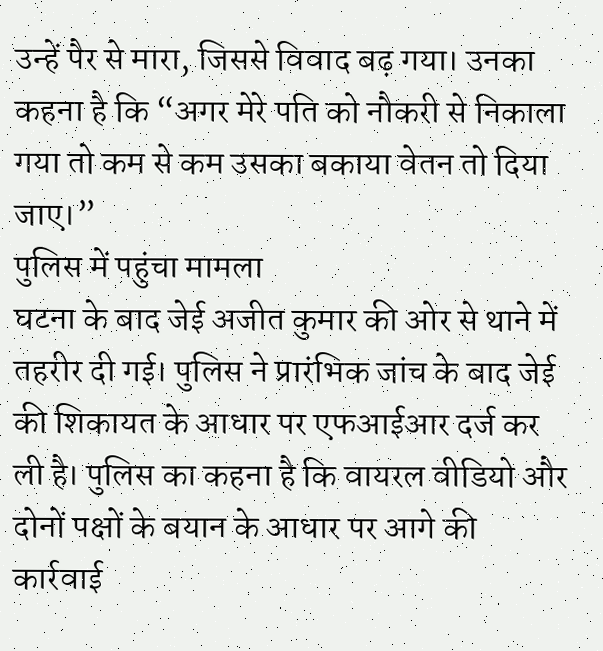उन्हें पैर से मारा, जिससे विवाद बढ़ गया। उनका कहना है कि “अगर मेरे पति को नौकरी से निकाला गया तो कम से कम उसका बकाया वेतन तो दिया जाए।”
पुलिस में पहुंचा मामला
घटना के बाद जेई अजीत कुमार की ओर से थाने में तहरीर दी गई। पुलिस ने प्रारंभिक जांच के बाद जेई की शिकायत के आधार पर एफआईआर दर्ज कर ली है। पुलिस का कहना है कि वायरल वीडियो और दोनों पक्षों के बयान के आधार पर आगे की कार्रवाई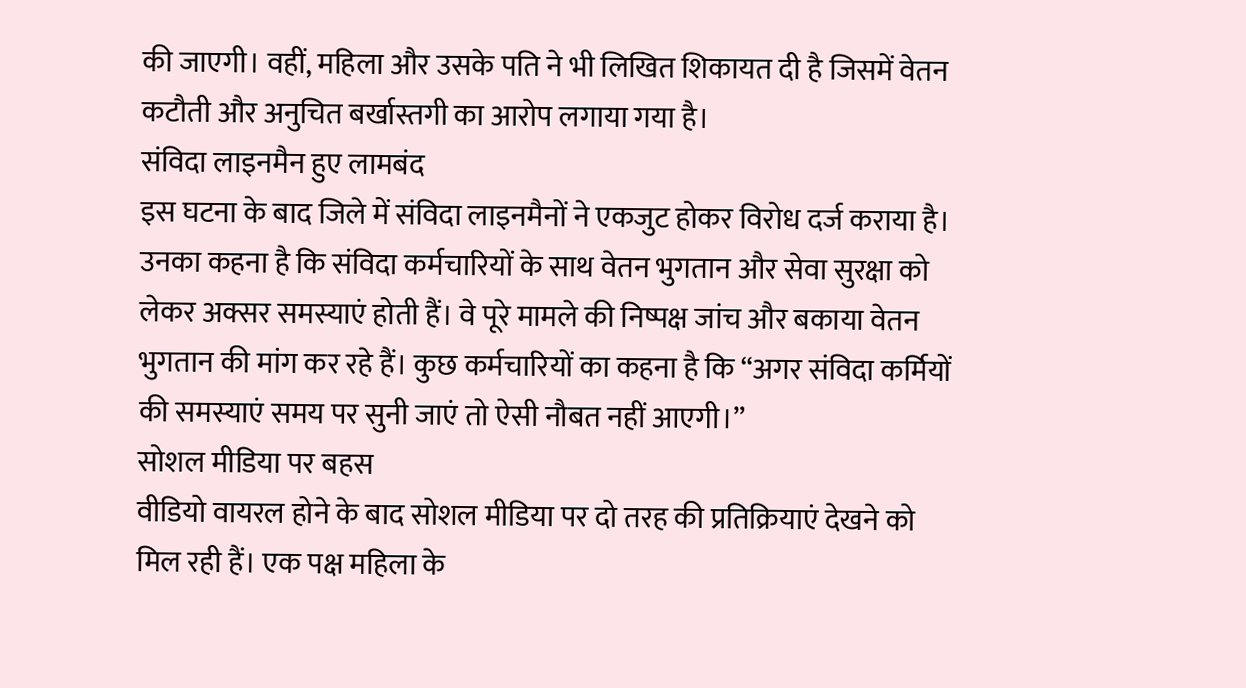की जाएगी। वहीं, महिला और उसके पति ने भी लिखित शिकायत दी है जिसमें वेतन कटौती और अनुचित बर्खास्तगी का आरोप लगाया गया है।
संविदा लाइनमैन हुए लामबंद
इस घटना के बाद जिले में संविदा लाइनमैनों ने एकजुट होकर विरोध दर्ज कराया है। उनका कहना है कि संविदा कर्मचारियों के साथ वेतन भुगतान और सेवा सुरक्षा को लेकर अक्सर समस्याएं होती हैं। वे पूरे मामले की निष्पक्ष जांच और बकाया वेतन भुगतान की मांग कर रहे हैं। कुछ कर्मचारियों का कहना है कि “अगर संविदा कर्मियों की समस्याएं समय पर सुनी जाएं तो ऐसी नौबत नहीं आएगी।”
सोशल मीडिया पर बहस
वीडियो वायरल होने के बाद सोशल मीडिया पर दो तरह की प्रतिक्रियाएं देखने को मिल रही हैं। एक पक्ष महिला के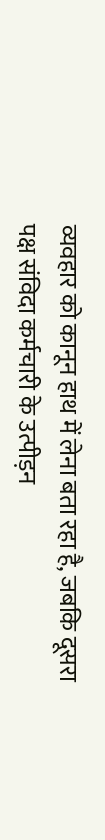व्यवहार को कानून हाथ में लेना बता रहा है, जबकि दूसरा पक्ष संविदा कर्मचारी के उत्पीड़न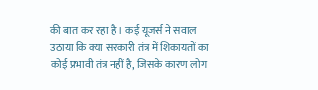की बात कर रहा है। कई यूजर्स ने सवाल उठाया कि क्या सरकारी तंत्र में शिकायतों का कोई प्रभावी तंत्र नहीं है, जिसके कारण लोग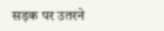सड़क पर उतरने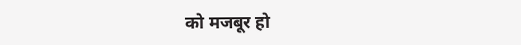को मजबूर हो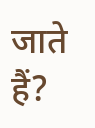जाते हैं?